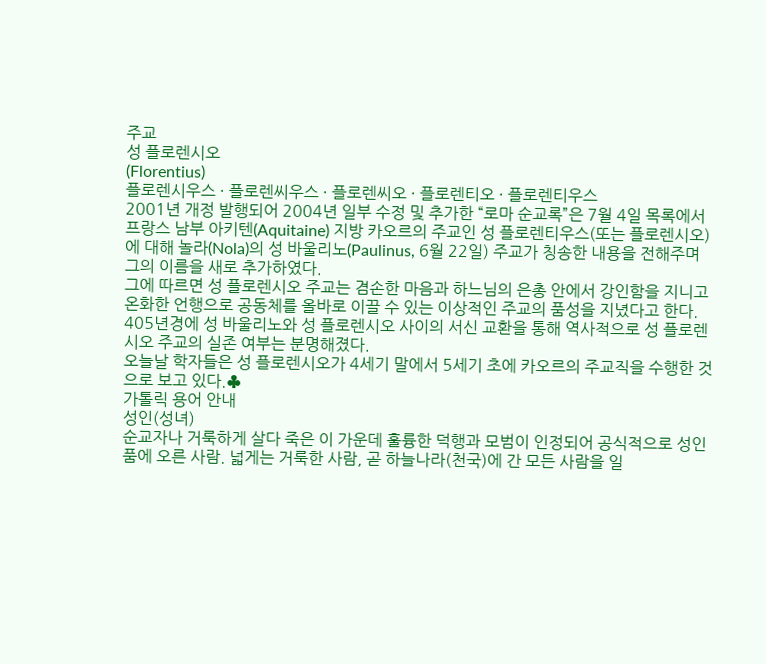주교
성 플로렌시오
(Florentius)
플로렌시우스 · 플로렌씨우스 · 플로렌씨오 · 플로렌티오 · 플로렌티우스
2001년 개정 발행되어 2004년 일부 수정 및 추가한 “로마 순교록”은 7월 4일 목록에서 프랑스 남부 아키텐(Aquitaine) 지방 카오르의 주교인 성 플로렌티우스(또는 플로렌시오)에 대해 놀라(Nola)의 성 바울리노(Paulinus, 6월 22일) 주교가 칭송한 내용을 전해주며 그의 이름을 새로 추가하였다.
그에 따르면 성 플로렌시오 주교는 겸손한 마음과 하느님의 은총 안에서 강인함을 지니고 온화한 언행으로 공동체를 올바로 이끌 수 있는 이상적인 주교의 품성을 지녔다고 한다. 405년경에 성 바울리노와 성 플로렌시오 사이의 서신 교환을 통해 역사적으로 성 플로렌시오 주교의 실존 여부는 분명해졌다.
오늘날 학자들은 성 플로렌시오가 4세기 말에서 5세기 초에 카오르의 주교직을 수행한 것으로 보고 있다.♣
가톨릭 용어 안내
성인(성녀)
순교자나 거룩하게 살다 죽은 이 가운데 훌륭한 덕행과 모범이 인정되어 공식적으로 성인품에 오른 사람. 넓게는 거룩한 사람, 곧 하늘나라(천국)에 간 모든 사람을 일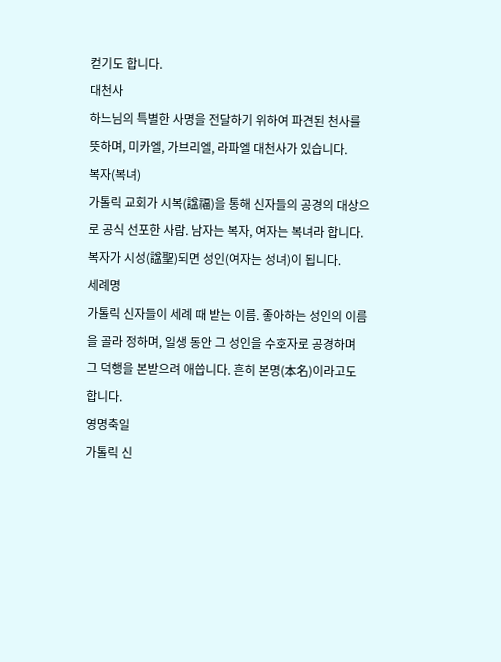컫기도 합니다.
대천사
하느님의 특별한 사명을 전달하기 위하여 파견된 천사를 뜻하며, 미카엘, 가브리엘, 라파엘 대천사가 있습니다.
복자(복녀)
가톨릭 교회가 시복(諡福)을 통해 신자들의 공경의 대상으로 공식 선포한 사람. 남자는 복자, 여자는 복녀라 합니다. 복자가 시성(諡聖)되면 성인(여자는 성녀)이 됩니다.
세례명
가톨릭 신자들이 세례 때 받는 이름. 좋아하는 성인의 이름을 골라 정하며, 일생 동안 그 성인을 수호자로 공경하며 그 덕행을 본받으려 애씁니다. 흔히 본명(本名)이라고도 합니다.
영명축일
가톨릭 신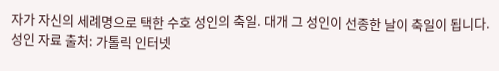자가 자신의 세례명으로 택한 수호 성인의 축일. 대개 그 성인이 선종한 날이 축일이 됩니다.
성인 자료 출처: 가톨릭 인터넷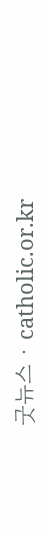굿뉴스 · catholic.or.kr